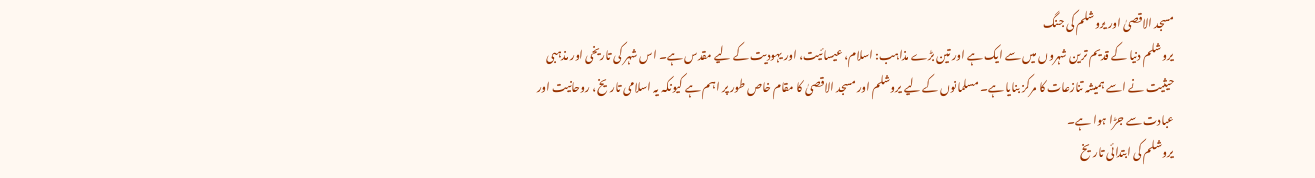مسجد الاقصیٰ اور یروشلم کی جنگ
یروشلم دنیا کے قدیم ترین شہروں میں سے ایک ہے اور تین بڑے مذاہب: اسلام، عیسائیت، اور یہودیت کے لیے مقدس ہے۔ اس شہر کی تاریخی اور مذہبی حیثیت نے اسے ہمیشہ تنازعات کا مرکز بنایا ہے۔ مسلمانوں کے لیے یروشلم اور مسجد الاقصیٰ کا مقام خاص طور پر اہم ہے کیونکہ یہ اسلامی تاریخ، روحانیت اور عبادت سے جڑا ہوا ہے۔
یروشلم کی ابتدائی تاریخ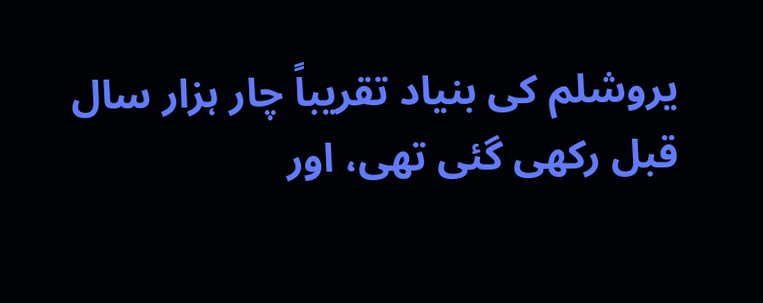یروشلم کی بنیاد تقریباً چار ہزار سال قبل رکھی گئی تھی، اور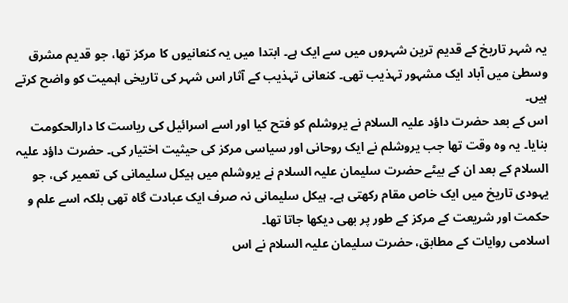یہ شہر تاریخ کے قدیم ترین شہروں میں سے ایک ہے۔ ابتدا میں یہ کنعانیوں کا مرکز تھا، جو قدیم مشرق وسطیٰ میں آباد ایک مشہور تہذیب تھی۔ کنعانی تہذیب کے آثار اس شہر کی تاریخی اہمیت کو واضح کرتے ہیں۔
اس کے بعد حضرت داؤد علیہ السلام نے یروشلم کو فتح کیا اور اسے اسرائیل کی ریاست کا دارالحکومت بنایا۔ یہ وہ وقت تھا جب یروشلم نے ایک روحانی اور سیاسی مرکز کی حیثیت اختیار کی۔ حضرت داؤد علیہ السلام کے بعد ان کے بیٹے حضرت سلیمان علیہ السلام نے یروشلم میں ہیکل سلیمانی کی تعمیر کی، جو یہودی تاریخ میں ایک خاص مقام رکھتی ہے۔ ہیکل سلیمانی نہ صرف ایک عبادت گاہ تھی بلکہ اسے علم و حکمت اور شریعت کے مرکز کے طور پر بھی دیکھا جاتا تھا۔
اسلامی روایات کے مطابق، حضرت سلیمان علیہ السلام نے اس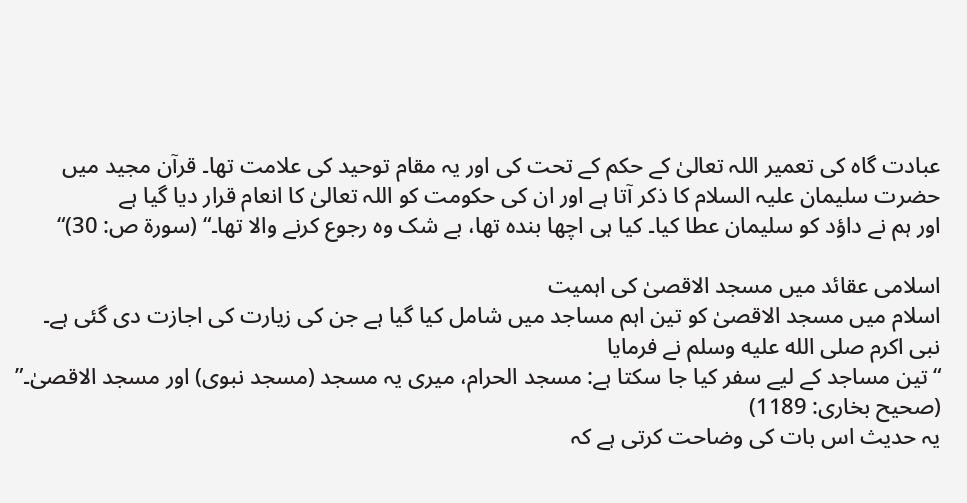عبادت گاہ کی تعمیر اللہ تعالیٰ کے حکم کے تحت کی اور یہ مقام توحید کی علامت تھا۔ قرآن مجید میں حضرت سلیمان علیہ السلام کا ذکر آتا ہے اور ان کی حکومت کو اللہ تعالیٰ کا انعام قرار دیا گیا ہے
اور ہم نے داؤد کو سلیمان عطا کیا۔ کیا ہی اچھا بندہ تھا، بے شک وہ رجوع کرنے والا تھا۔“ (سورۃ ص: 30)“

اسلامی عقائد میں مسجد الاقصیٰ کی اہمیت
اسلام میں مسجد الاقصیٰ کو تین اہم مساجد میں شامل کیا گیا ہے جن کی زیارت کی اجازت دی گئی ہے۔ نبی اکرم صلى الله عليه وسلم نے فرمایا
“تین مساجد کے لیے سفر کیا جا سکتا ہے: مسجد الحرام، میری یہ مسجد (مسجد نبوی) اور مسجد الاقصیٰ۔”
(صحیح بخاری: 1189)
یہ حدیث اس بات کی وضاحت کرتی ہے کہ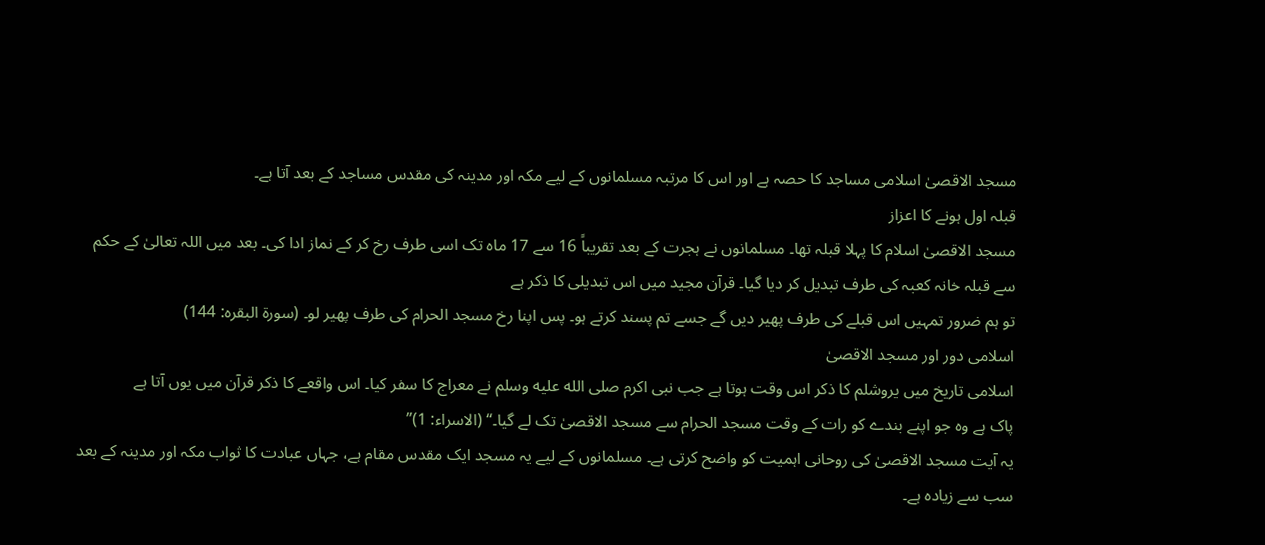مسجد الاقصیٰ اسلامی مساجد کا حصہ ہے اور اس کا مرتبہ مسلمانوں کے لیے مکہ اور مدینہ کی مقدس مساجد کے بعد آتا ہے۔
قبلہ اول ہونے کا اعزاز
مسجد الاقصیٰ اسلام کا پہلا قبلہ تھا۔ مسلمانوں نے ہجرت کے بعد تقریباً 16 سے 17 ماہ تک اسی طرف رخ کر کے نماز ادا کی۔ بعد میں اللہ تعالیٰ کے حکم سے قبلہ خانہ کعبہ کی طرف تبدیل کر دیا گیا۔ قرآن مجید میں اس تبدیلی کا ذکر ہے
تو ہم ضرور تمہیں اس قبلے کی طرف پھیر دیں گے جسے تم پسند کرتے ہو۔ پس اپنا رخ مسجد الحرام کی طرف پھیر لو۔ (سورۃ البقرہ: 144)
اسلامی دور اور مسجد الاقصیٰ
اسلامی تاریخ میں یروشلم کا ذکر اس وقت ہوتا ہے جب نبی اکرم صلى الله عليه وسلم نے معراج کا سفر کیا۔ اس واقعے کا ذکر قرآن میں یوں آتا ہے
پاک ہے وہ جو اپنے بندے کو رات کے وقت مسجد الحرام سے مسجد الاقصیٰ تک لے گیا۔“ (الاسراء: 1)”
یہ آیت مسجد الاقصیٰ کی روحانی اہمیت کو واضح کرتی ہے۔ مسلمانوں کے لیے یہ مسجد ایک مقدس مقام ہے، جہاں عبادت کا ثواب مکہ اور مدینہ کے بعد سب سے زیادہ ہے۔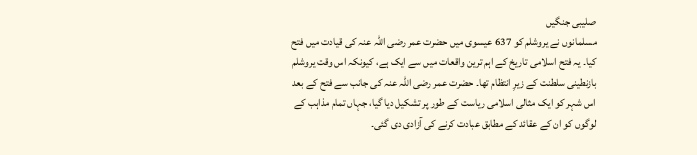صلیبی جنگیں
مسلمانوں نے یروشلم کو 637 عیسوی میں حضرت عمر رضی اللہ عنہ کی قیادت میں فتح کیا۔ یہ فتح اسلامی تاریخ کے اہم ترین واقعات میں سے ایک ہے، کیونکہ اس وقت یروشلم بازنطینی سلطنت کے زیرِ انتظام تھا۔ حضرت عمر رضی اللہ عنہ کی جانب سے فتح کے بعد اس شہر کو ایک مثالی اسلامی ریاست کے طور پر تشکیل دیا گیا، جہاں تمام مذاہب کے لوگوں کو ان کے عقائد کے مطابق عبادت کرنے کی آزادی دی گئی۔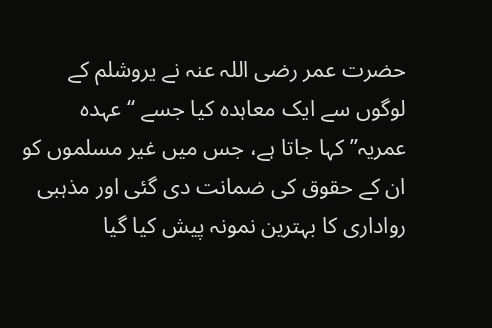حضرت عمر رضی اللہ عنہ نے یروشلم کے لوگوں سے ایک معاہدہ کیا جسے “عہدہ عمریہ” کہا جاتا ہے، جس میں غیر مسلموں کو ان کے حقوق کی ضمانت دی گئی اور مذہبی رواداری کا بہترین نمونہ پیش کیا گیا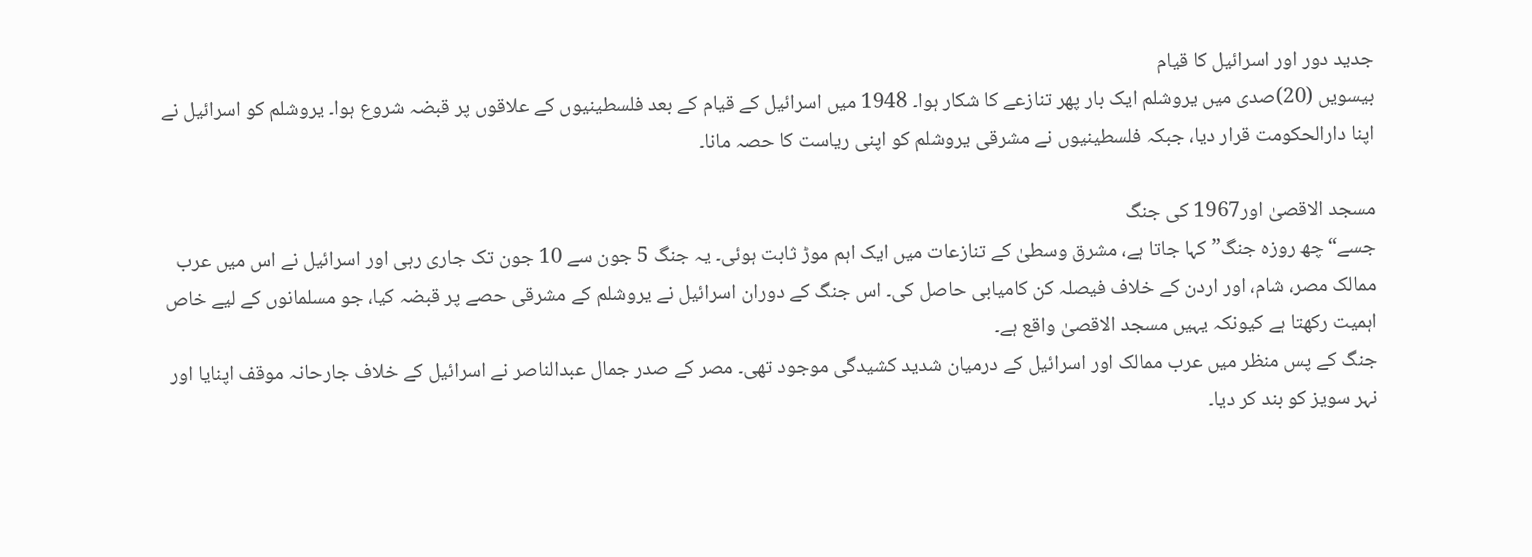جدید دور اور اسرائیل کا قیام
بیسویں (20)صدی میں یروشلم ایک بار پھر تنازعے کا شکار ہوا۔ 1948 میں اسرائیل کے قیام کے بعد فلسطینیوں کے علاقوں پر قبضہ شروع ہوا۔ یروشلم کو اسرائیل نے اپنا دارالحکومت قرار دیا، جبکہ فلسطینیوں نے مشرقی یروشلم کو اپنی ریاست کا حصہ مانا۔

مسجد الاقصیٰ اور1967 کی جنگ
جسے“چھ روزہ جنگ” کہا جاتا ہے، مشرق وسطیٰ کے تنازعات میں ایک اہم موڑ ثابت ہوئی۔ یہ جنگ 5 جون سے 10 جون تک جاری رہی اور اسرائیل نے اس میں عرب ممالک مصر، شام، اور اردن کے خلاف فیصلہ کن کامیابی حاصل کی۔ اس جنگ کے دوران اسرائیل نے یروشلم کے مشرقی حصے پر قبضہ کیا، جو مسلمانوں کے لیے خاص اہمیت رکھتا ہے کیونکہ یہیں مسجد الاقصیٰ واقع ہے۔
جنگ کے پس منظر میں عرب ممالک اور اسرائیل کے درمیان شدید کشیدگی موجود تھی۔ مصر کے صدر جمال عبدالناصر نے اسرائیل کے خلاف جارحانہ موقف اپنایا اور نہر سویز کو بند کر دیا۔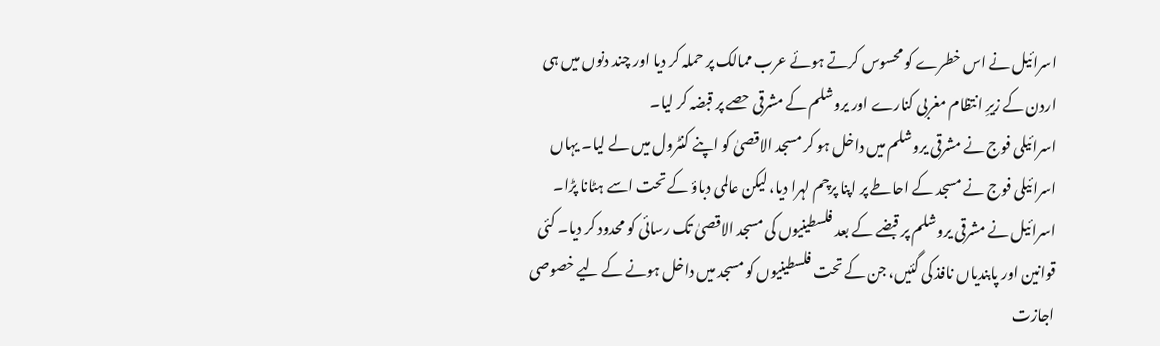اسرائیل نے اس خطرے کو محسوس کرتے ہوئے عرب ممالک پر حملہ کر دیا اور چند دنوں میں ہی اردن کے زیرِ انتظام مغربی کنارے اور یروشلم کے مشرقی حصے پر قبضہ کر لیا۔
اسرائیلی فوج نے مشرقی یروشلم میں داخل ہو کر مسجد الاقصیٰ کو اپنے کنٹرول میں لے لیا۔ یہاں اسرائیلی فوج نے مسجد کے احاطے پر اپنا پرچم لہرا دیا، لیکن عالمی دباؤ کے تحت اسے ہٹانا پڑا۔ اسرائیل نے مشرقی یروشلم پر قبضے کے بعد فلسطینیوں کی مسجد الاقصیٰ تک رسائی کو محدود کر دیا۔ کئی قوانین اور پابندیاں نافذ کی گئیں، جن کے تحت فلسطینیوں کو مسجد میں داخل ہونے کے لیے خصوصی اجازت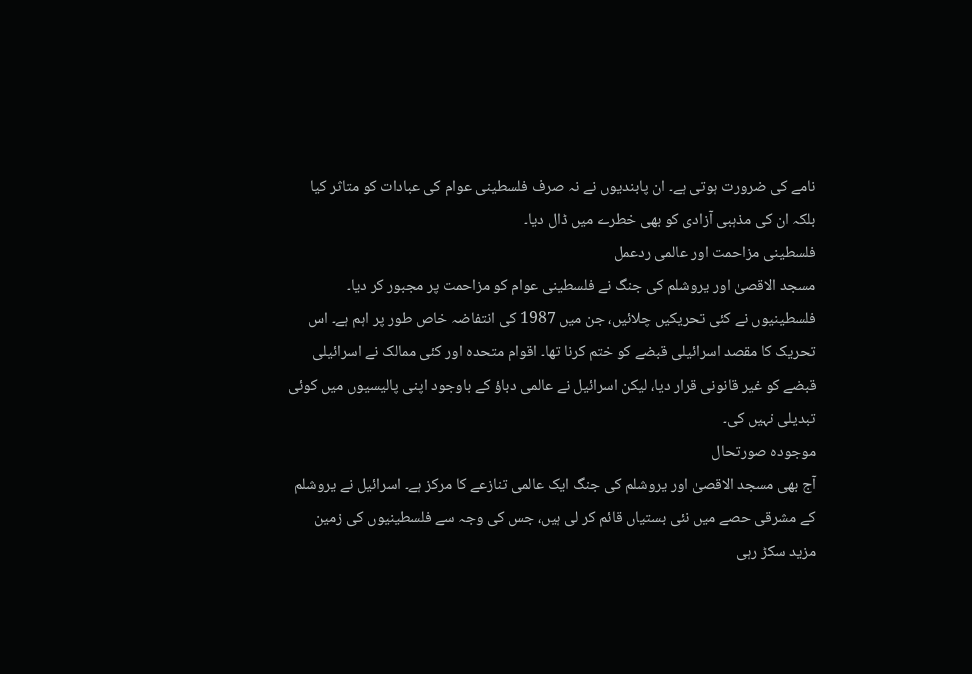نامے کی ضرورت ہوتی ہے۔ ان پابندیوں نے نہ صرف فلسطینی عوام کی عبادات کو متاثر کیا بلکہ ان کی مذہبی آزادی کو بھی خطرے میں ڈال دیا۔
فلسطینی مزاحمت اور عالمی ردعمل
مسجد الاقصیٰ اور یروشلم کی جنگ نے فلسطینی عوام کو مزاحمت پر مجبور کر دیا۔ فلسطینیوں نے کئی تحریکیں چلائیں، جن میں 1987 کی انتفاضہ خاص طور پر اہم ہے۔ اس تحریک کا مقصد اسرائیلی قبضے کو ختم کرنا تھا۔ اقوام متحدہ اور کئی ممالک نے اسرائیلی قبضے کو غیر قانونی قرار دیا، لیکن اسرائیل نے عالمی دباؤ کے باوجود اپنی پالیسیوں میں کوئی تبدیلی نہیں کی۔
موجودہ صورتحال
آج بھی مسجد الاقصیٰ اور یروشلم کی جنگ ایک عالمی تنازعے کا مرکز ہے۔ اسرائیل نے یروشلم کے مشرقی حصے میں نئی بستیاں قائم کر لی ہیں، جس کی وجہ سے فلسطینیوں کی زمین مزید سکڑ رہی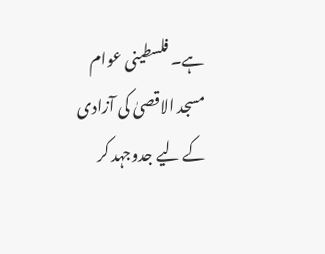ہے۔ فلسطینی عوام مسجد الاقصیٰ کی آزادی کے لیے جدوجہد کر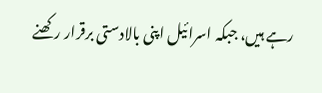رہے ہیں، جبکہ اسرائیل اپنی بالادستی برقرار رکھنے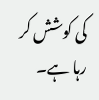کی کوشش کر رہا ہے۔